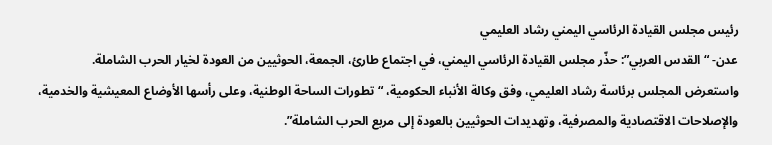رئيس مجلس القيادة الرئاسي اليمني رشاد العليمي
عدن- “القدس العربي”: حذّر مجلس القيادة الرئاسي اليمني، في اجتماع طارئ، الجمعة، الحوثيين من العودة لخيار الحرب الشاملة.
واستعرض المجلس برئاسة رشاد العليمي، وفق وكالة الأنباء الحكومية، “تطورات الساحة الوطنية، وعلى رأسها الأوضاع المعيشية والخدمية، والإصلاحات الاقتصادية والمصرفية، وتهديدات الحوثيين بالعودة إلى مربع الحرب الشاملة”.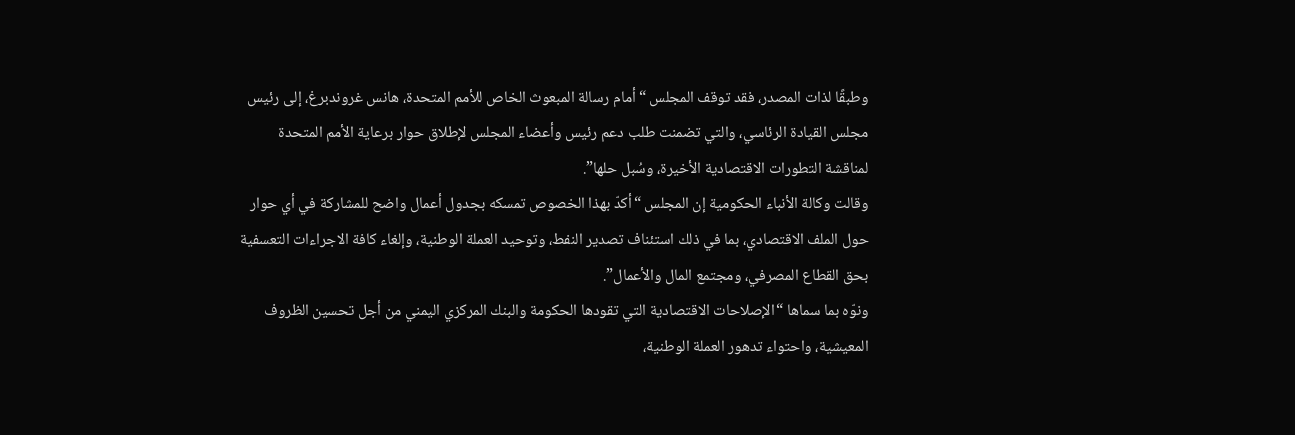وطبقًا لذات المصدر، فقد توقف المجلس “أمام رسالة المبعوث الخاص للأمم المتحدة، هانس غروندبرغ، إلى رئيس مجلس القيادة الرئاسي، والتي تضمنت طلب دعم رئيس وأعضاء المجلس لإطلاق حوار برعاية الأمم المتحدة لمناقشة التطورات الاقتصادية الأخيرة، وسُبل حلها”.
وقالت وكالة الأنباء الحكومية إن المجلس “أكدّ بهذا الخصوص تمسكه بجدول أعمال واضح للمشاركة في أي حوار حول الملف الاقتصادي، بما في ذلك استئناف تصدير النفط، وتوحيد العملة الوطنية، وإلغاء كافة الاجراءات التعسفية بحق القطاع المصرفي، ومجتمع المال والأعمال”.
ونوّه بما سماها “الإصلاحات الاقتصادية التي تقودها الحكومة والبنك المركزي اليمني من أجل تحسين الظروف المعيشية، واحتواء تدهور العملة الوطنية،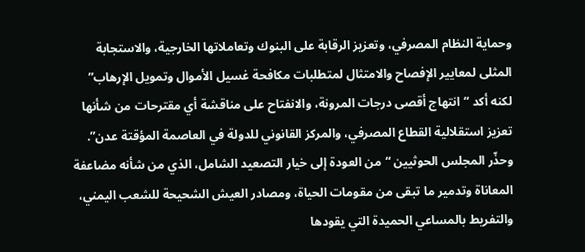وحماية النظام المصرفي، وتعزيز الرقابة على البنوك وتعاملاتها الخارجية، والاستجابة المثلى لمعايير الإفصاح والامتثال لمتطلبات مكافحة غسيل الأموال وتمويل الإرهاب”
لكنه أكد “انتهاج أقصى درجات المرونة، والانفتاح على مناقشة أي مقترحات من شأنها تعزيز استقلالية القطاع المصرفي، والمركز القانوني للدولة في العاصمة المؤقتة عدن”.
وحذّر المجلس الحوثيين “من العودة إلى خيار التصعيد الشامل، الذي من شأنه مضاعفة المعاناة وتدمير ما تبقى من مقومات الحياة، ومصادر العيش الشحيحة للشعب اليمني، والتفريط بالمساعي الحميدة التي يقودها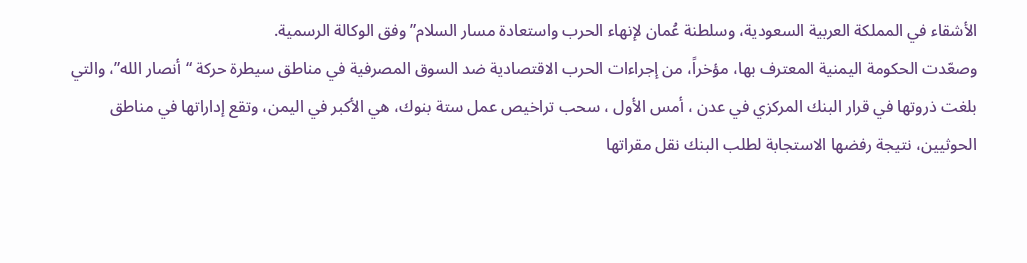الأشقاء في المملكة العربية السعودية، وسلطنة عُمان لإنهاء الحرب واستعادة مسار السلام” وفق الوكالة الرسمية.
وصعّدت الحكومة اليمنية المعترف بها، مؤخراً، من إجراءات الحرب الاقتصادية ضد السوق المصرفية في مناطق سيطرة حركة “أنصار الله”، والتي بلغت ذروتها في قرار البنك المركزي في عدن ، أمس الأول ، سحب تراخيص عمل ستة بنوك، هي الأكبر في اليمن، وتقع إداراتها في مناطق الحوثيين، نتيجة رفضها الاستجابة لطلب البنك نقل مقراتها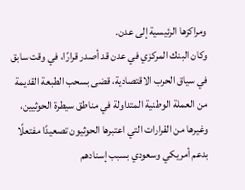ومراكزها الرئيسية إلى عدن.
وكان البنك المركزي في عدن قد أصدر قرارًا، في وقت سابق في سياق الحرب الاقتصادية، قضى بسحب الطبعة القديمة من العملة الوطنية المتداولة في مناطق سيطرة الحوثيين، وغيرها من القرارات التي اعتبرها الحوثيون تصعيدًا مفتعلًا بدعم أمريكي وسعودي بسبب إسنادهم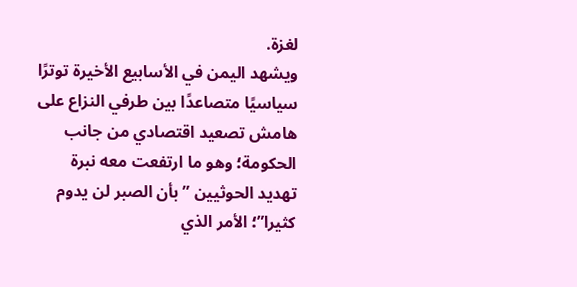لغزة.
ويشهد اليمن في الأسابيع الأخيرة توترًا سياسيًا متصاعدًا بين طرفي النزاع على هامش تصعيد اقتصادي من جانب الحكومة؛ وهو ما ارتفعت معه نبرة تهديد الحوثيين ” بأن الصبر لن يدوم كثيرا”؛ الأمر الذي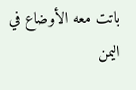باتت معه الأوضاع في اليمن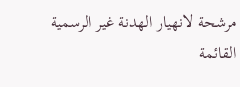مرشحة لانهيار الهدنة غير الرسمية القائمة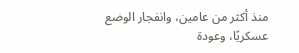منذ أكثر من عامين، وانفجار الوضع عسكريًا، وعودة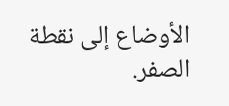الأوضاع إلى نقطة الصفر.